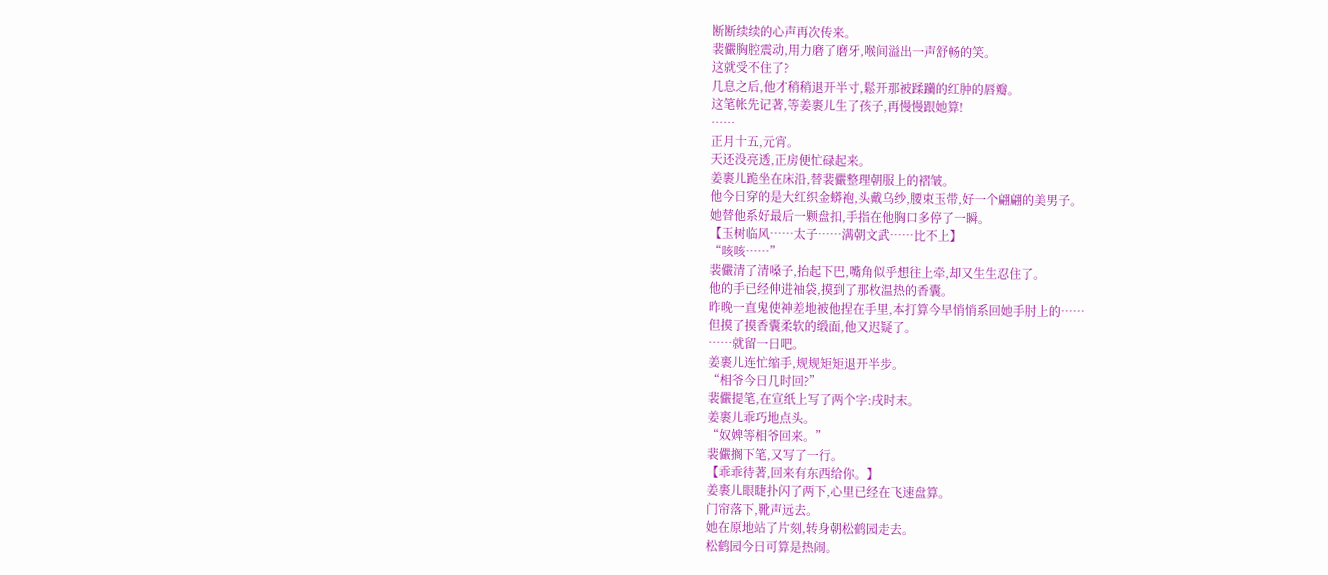断断续续的心声再次传来。
裴儼胸腔震动,用力磨了磨牙,喉间溢出一声舒畅的笑。
这就受不住了?
几息之后,他才稍稍退开半寸,鬆开那被蹂躪的红肿的唇瓣。
这笔帐先记著,等姜裹儿生了孩子,再慢慢跟她算!
……
正月十五,元宵。
天还没亮透,正房便忙碌起来。
姜裹儿跪坐在床沿,替裴儼整理朝服上的褶皱。
他今日穿的是大红织金蟒袍,头戴乌纱,腰束玉带,好一个翩翩的美男子。
她替他系好最后一颗盘扣,手指在他胸口多停了一瞬。
【玉树临风……太子……满朝文武……比不上】
“咳咳……”
裴儼清了清嗓子,抬起下巴,嘴角似乎想往上牵,却又生生忍住了。
他的手已经伸进袖袋,摸到了那枚温热的香囊。
昨晚一直鬼使神差地被他捏在手里,本打算今早悄悄系回她手肘上的……
但摸了摸香囊柔软的缎面,他又迟疑了。
……就留一日吧。
姜裹儿连忙缩手,规规矩矩退开半步。
“相爷今日几时回?”
裴儼提笔,在宣纸上写了两个字:戌时末。
姜裹儿乖巧地点头。
“奴婢等相爷回来。”
裴儼搁下笔,又写了一行。
【乖乖待著,回来有东西给你。】
姜裹儿眼睫扑闪了两下,心里已经在飞速盘算。
门帘落下,靴声远去。
她在原地站了片刻,转身朝松鹤园走去。
松鹤园今日可算是热闹。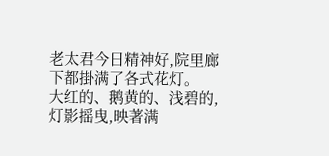老太君今日精神好,院里廊下都掛满了各式花灯。
大红的、鹅黄的、浅碧的,灯影摇曳,映著满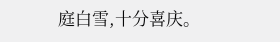庭白雪,十分喜庆。